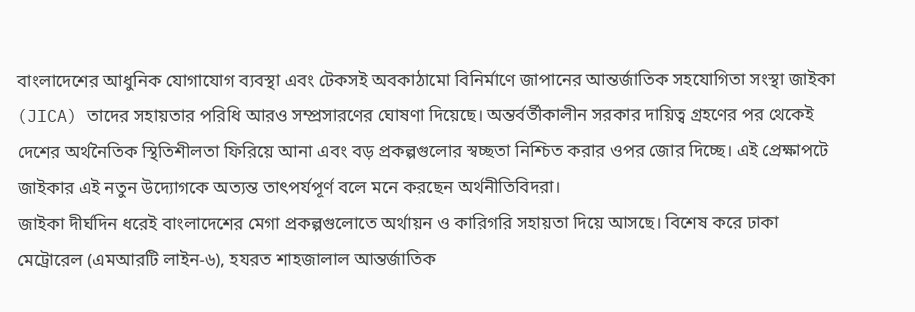বাংলাদেশের আধুনিক যোগাযোগ ব্যবস্থা এবং টেকসই অবকাঠামো বিনির্মাণে জাপানের আন্তর্জাতিক সহযোগিতা সংস্থা জাইকা (JICA) তাদের সহায়তার পরিধি আরও সম্প্রসারণের ঘোষণা দিয়েছে। অন্তর্বর্তীকালীন সরকার দায়িত্ব গ্রহণের পর থেকেই দেশের অর্থনৈতিক স্থিতিশীলতা ফিরিয়ে আনা এবং বড় প্রকল্পগুলোর স্বচ্ছতা নিশ্চিত করার ওপর জোর দিচ্ছে। এই প্রেক্ষাপটে জাইকার এই নতুন উদ্যোগকে অত্যন্ত তাৎপর্যপূর্ণ বলে মনে করছেন অর্থনীতিবিদরা।
জাইকা দীর্ঘদিন ধরেই বাংলাদেশের মেগা প্রকল্পগুলোতে অর্থায়ন ও কারিগরি সহায়তা দিয়ে আসছে। বিশেষ করে ঢাকা মেট্রোরেল (এমআরটি লাইন-৬), হযরত শাহজালাল আন্তর্জাতিক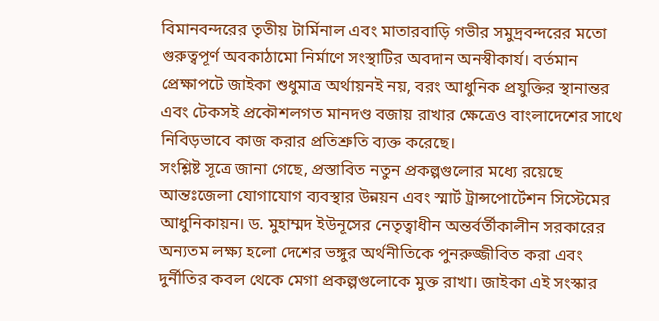বিমানবন্দরের তৃতীয় টার্মিনাল এবং মাতারবাড়ি গভীর সমুদ্রবন্দরের মতো গুরুত্বপূর্ণ অবকাঠামো নির্মাণে সংস্থাটির অবদান অনস্বীকার্য। বর্তমান প্রেক্ষাপটে জাইকা শুধুমাত্র অর্থায়নই নয়, বরং আধুনিক প্রযুক্তির স্থানান্তর এবং টেকসই প্রকৌশলগত মানদণ্ড বজায় রাখার ক্ষেত্রেও বাংলাদেশের সাথে নিবিড়ভাবে কাজ করার প্রতিশ্রুতি ব্যক্ত করেছে।
সংশ্লিষ্ট সূত্রে জানা গেছে, প্রস্তাবিত নতুন প্রকল্পগুলোর মধ্যে রয়েছে আন্তঃজেলা যোগাযোগ ব্যবস্থার উন্নয়ন এবং স্মার্ট ট্রান্সপোর্টেশন সিস্টেমের আধুনিকায়ন। ড. মুহাম্মদ ইউনূসের নেতৃত্বাধীন অন্তর্বর্তীকালীন সরকারের অন্যতম লক্ষ্য হলো দেশের ভঙ্গুর অর্থনীতিকে পুনরুজ্জীবিত করা এবং দুর্নীতির কবল থেকে মেগা প্রকল্পগুলোকে মুক্ত রাখা। জাইকা এই সংস্কার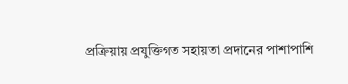প্রক্রিয়ায় প্রযুক্তিগত সহায়তা প্রদানের পাশাপাশি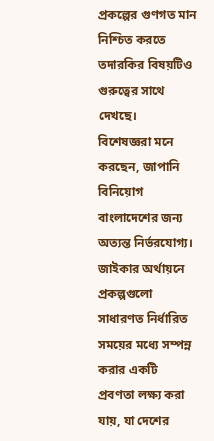প্রকল্পের গুণগত মান নিশ্চিত করতে তদারকির বিষয়টিও গুরুত্বের সাথে দেখছে।
বিশেষজ্ঞরা মনে করছেন, জাপানি বিনিয়োগ বাংলাদেশের জন্য অত্যন্ত নির্ভরযোগ্য। জাইকার অর্থায়নে প্রকল্পগুলো সাধারণত নির্ধারিত সময়ের মধ্যে সম্পন্ন করার একটি প্রবণতা লক্ষ্য করা যায়, যা দেশের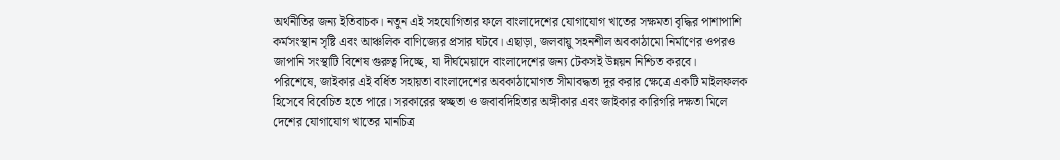অর্থনীতির জন্য ইতিবাচক। নতুন এই সহযোগিতার ফলে বাংলাদেশের যোগাযোগ খাতের সক্ষমতা বৃদ্ধির পাশাপাশি কর্মসংস্থান সৃষ্টি এবং আঞ্চলিক বাণিজ্যের প্রসার ঘটবে। এছাড়া, জলবায়ু সহনশীল অবকাঠামো নির্মাণের ওপরও জাপানি সংস্থাটি বিশেষ গুরুত্ব দিচ্ছে, যা দীর্ঘমেয়াদে বাংলাদেশের জন্য টেকসই উন্নয়ন নিশ্চিত করবে।
পরিশেষে, জাইকার এই বর্ধিত সহায়তা বাংলাদেশের অবকাঠামোগত সীমাবদ্ধতা দূর করার ক্ষেত্রে একটি মাইলফলক হিসেবে বিবেচিত হতে পারে। সরকারের স্বচ্ছতা ও জবাবদিহিতার অঙ্গীকার এবং জাইকার কারিগরি দক্ষতা মিলে দেশের যোগাযোগ খাতের মানচিত্র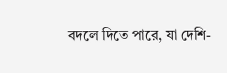বদলে দিতে পারে, যা দেশি-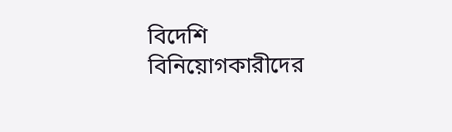বিদেশি বিনিয়োগকারীদের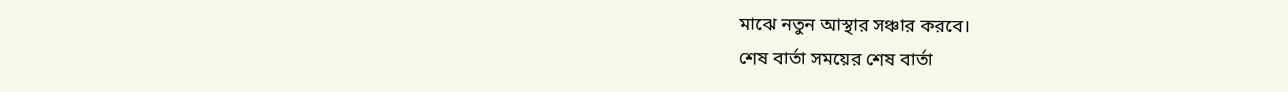মাঝে নতুন আস্থার সঞ্চার করবে।
শেষ বার্তা সময়ের শেষ বার্তা